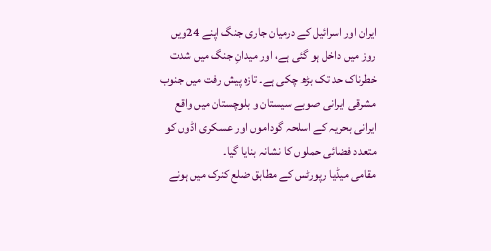ایران اور اسرائیل کے درمیان جاری جنگ اپنے 24ویں روز میں داخل ہو گئی ہے، اور میدانِ جنگ میں شدت خطرناک حد تک بڑھ چکی ہے۔ تازہ پیش رفت میں جنوب مشرقی ایرانی صوبے سیستان و بلوچستان میں واقع ایرانی بحریہ کے اسلحہ گوداموں اور عسکری اڈوں کو متعدد فضائی حملوں کا نشانہ بنایا گیا۔
مقامی میڈیا رپورٹس کے مطابق ضلع کنرک میں ہونے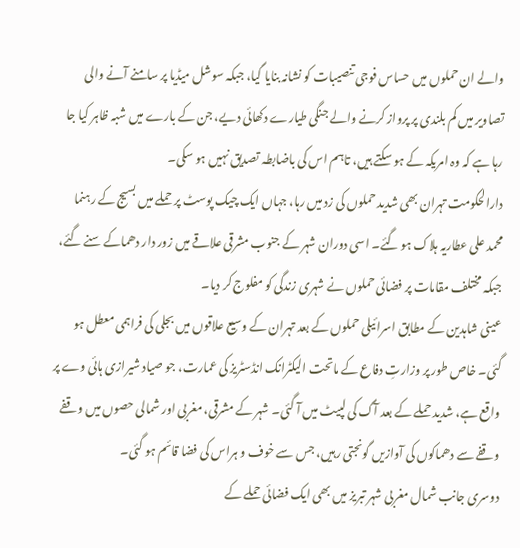والے ان حملوں میں حساس فوجی تنصیبات کو نشانہ بنایا گیا، جبکہ سوشل میڈیا پر سامنے آنے والی تصاویر میں کم بلندی پر پرواز کرنے والے جنگی طیارے دکھائی دیے، جن کے بارے میں شبہ ظاہر کیا جا رہا ہے کہ وہ امریکہ کے ہو سکتے ہیں، تاہم اس کی باضابطہ تصدیق نہیں ہو سکی۔
دارالحکومت تہران بھی شدید حملوں کی زد میں رہا، جہاں ایک چیک پوسٹ پر حملے میں بسیج کے رہنما محمد علی عطاریہ ہلاک ہو گئے۔ اسی دوران شہر کے جنوب مشرقی علاقے میں زور دار دھماکے سنے گئے، جبکہ مختلف مقامات پر فضائی حملوں نے شہری زندگی کو مفلوج کر دیا۔
عینی شاہدین کے مطابق اسرائیلی حملوں کے بعد تہران کے وسیع علاقوں میں بجلی کی فراہمی معطل ہو گئی۔ خاص طور پر وزارتِ دفاع کے ماتحت الیکٹرانک انڈسٹریز کی عمارت، جو صیاد شیرازی ہائی وے پر واقع ہے، شدید حملے کے بعد آگ کی لپیٹ میں آ گئی۔ شہر کے مشرقی، مغربی اور شمالی حصوں میں وقفے وقفے سے دھماکوں کی آوازیں گونجتی رہیں، جس سے خوف و ہراس کی فضا قائم ہو گئی۔
دوسری جانب شمال مغربی شہر تبریز میں بھی ایک فضائی حملے کے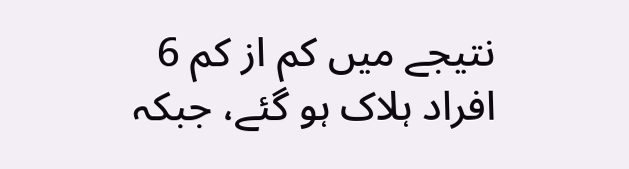نتیجے میں کم از کم 6 افراد ہلاک ہو گئے، جبکہ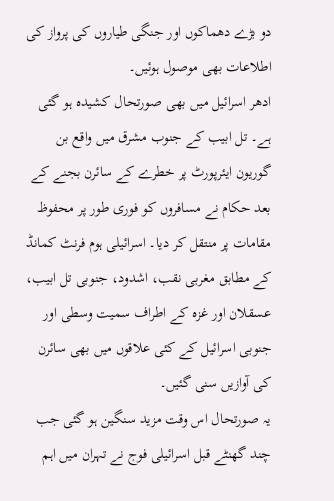دو بڑے دھماکوں اور جنگی طیاروں کی پرواز کی اطلاعات بھی موصول ہوئیں۔
ادھر اسرائیل میں بھی صورتحال کشیدہ ہو گئی ہے۔ تل ابیب کے جنوب مشرق میں واقع بن گوریون ایئرپورٹ پر خطرے کے سائرن بجنے کے بعد حکام نے مسافروں کو فوری طور پر محفوظ مقامات پر منتقل کر دیا۔ اسرائیلی ہوم فرنٹ کمانڈ کے مطابق مغربی نقب، اشدود، جنوبی تل ابیب، عسقلان اور غزہ کے اطراف سمیت وسطی اور جنوبی اسرائیل کے کئی علاقوں میں بھی سائرن کی آوازیں سنی گئیں۔
یہ صورتحال اس وقت مزید سنگین ہو گئی جب چند گھنٹے قبل اسرائیلی فوج نے تہران میں اہم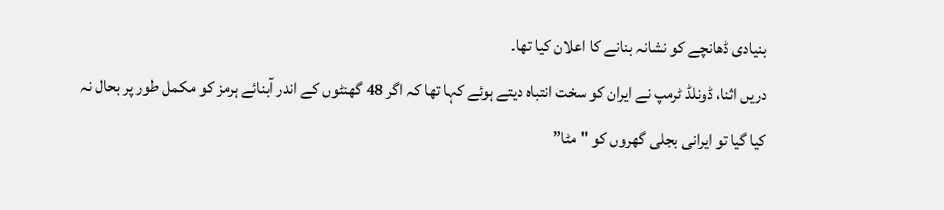بنیادی ڈھانچے کو نشانہ بنانے کا اعلان کیا تھا۔
دریں اثنا، ڈونلڈ ٹرمپ نے ایران کو سخت انتباہ دیتے ہوئے کہا تھا کہ اگر 48 گھنٹوں کے اندر آبنائے ہرمز کو مکمل طور پر بحال نہ کیا گیا تو ایرانی بجلی گھروں کو "مٹا”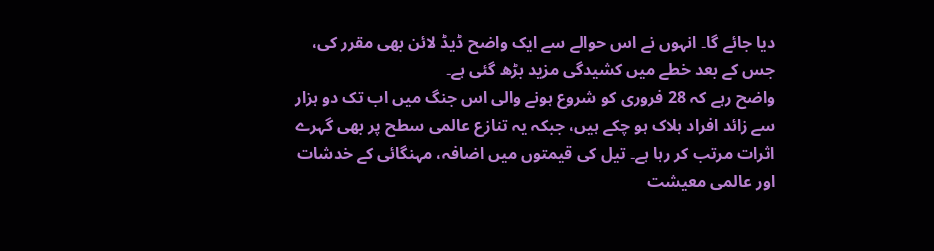دیا جائے گا۔ انہوں نے اس حوالے سے ایک واضح ڈیڈ لائن بھی مقرر کی، جس کے بعد خطے میں کشیدگی مزید بڑھ گئی ہے۔
واضح رہے کہ 28 فروری کو شروع ہونے والی اس جنگ میں اب تک دو ہزار سے زائد افراد ہلاک ہو چکے ہیں، جبکہ یہ تنازع عالمی سطح پر بھی گہرے اثرات مرتب کر رہا ہے۔ تیل کی قیمتوں میں اضافہ، مہنگائی کے خدشات اور عالمی معیشت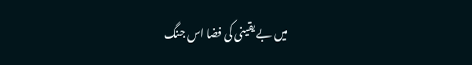میں بے یقینی کی فضا اس جنگ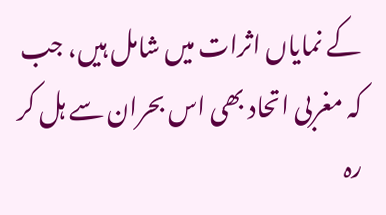کے نمایاں اثرات میں شامل ہیں، جب کہ مغربی اتحاد بھی اس بحران سے ہل کر رہ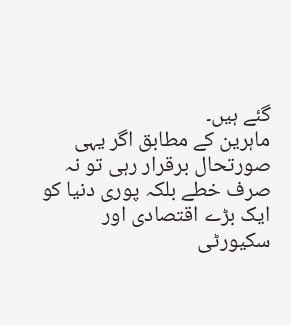گئے ہیں۔
ماہرین کے مطابق اگر یہی صورتحال برقرار رہی تو نہ صرف خطے بلکہ پوری دنیا کو ایک بڑے اقتصادی اور سکیورٹی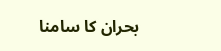بحران کا سامنا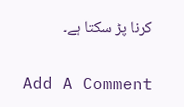کرنا پڑ سکتا ہے۔

Add A Comment